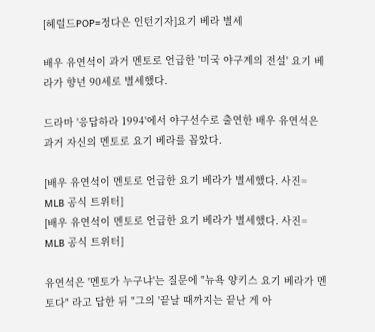[헤럴드POP=정다은 인턴기자]요기 베라 별세

배우 유연석이 과거 멘토로 언급한 '미국 야구계의 전설' 요기 베라가 향년 90세로 별세했다.

드라마 '응답하라 1994'에서 야구선수로 출연한 배우 유연석은 과거 자신의 멘토로 요기 베라를 꼽았다.

[배우 유연석이 멘토로 언급한 요기 베라가 별세했다. 사진= MLB 공식 트위터]
[배우 유연석이 멘토로 언급한 요기 베라가 별세했다. 사진= MLB 공식 트위터]

유연석은 '멘토가 누구냐'는 질문에 "뉴욕 양키스 요기 베라가 멘토다" 라고 답한 뒤 "그의 '끝날 때까지는 끝난 게 아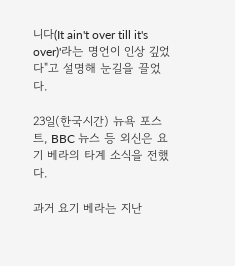니다(It ain't over till it's over)'라는 명언이 인상 깊었다"고 설명해 눈길을 끌었다.

23일(한국시간) 뉴욕 포스트, BBC 뉴스 등 외신은 요기 베라의 타계 소식을 전했다.

과거 요기 베라는 지난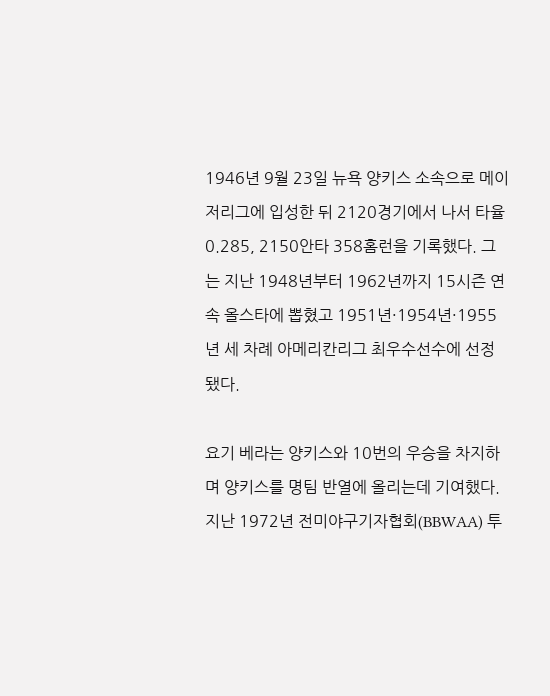1946년 9월 23일 뉴욕 양키스 소속으로 메이저리그에 입성한 뒤 2120경기에서 나서 타율 0.285, 2150안타 358홈런을 기록했다. 그는 지난 1948년부터 1962년까지 15시즌 연속 올스타에 뽑혔고 1951년·1954년·1955년 세 차례 아메리칸리그 최우수선수에 선정됐다.

요기 베라는 양키스와 10번의 우승을 차지하며 양키스를 명팀 반열에 올리는데 기여했다. 지난 1972년 전미야구기자협회(BBWAA) 투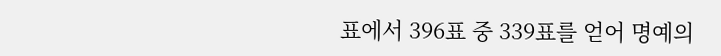표에서 396표 중 339표를 얻어 명예의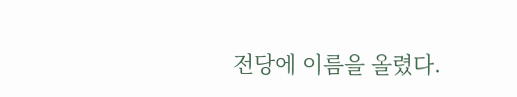전당에 이름을 올렸다.